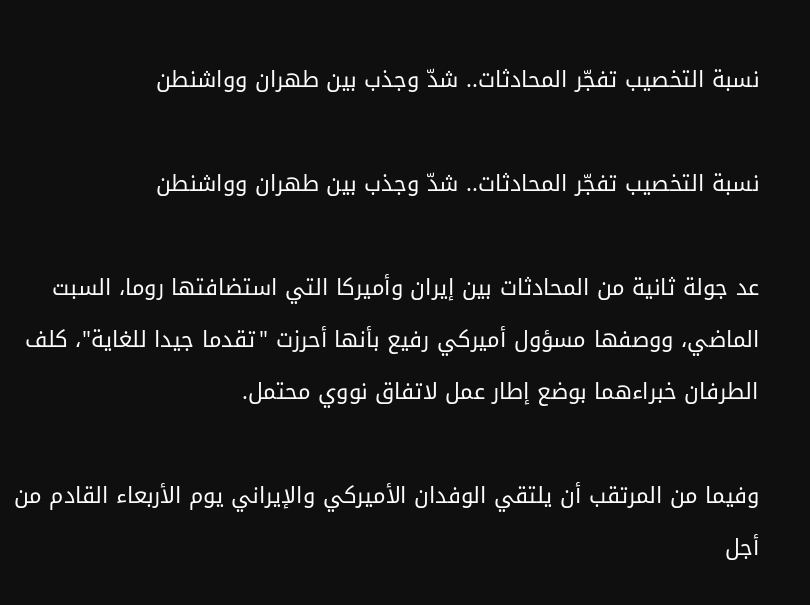نسبة التخصيب تفجّر المحادثات.. شدّ وجذب بين طهران وواشنطن

نسبة التخصيب تفجّر المحادثات.. شدّ وجذب بين طهران وواشنطن

عد جولة ثانية من المحادثات بين إيران وأميركا التي استضافتها روما، السبت الماضي، ووصفها مسؤول أميركي رفيع بأنها أحرزت "تقدما جيدا للغاية"، كلف الطرفان خبراءهما بوضع إطار عمل لاتفاق نووي محتمل.

وفيما من المرتقب أن يلتقي الوفدان الأميركي والإيراني يوم الأربعاء القادم من أجل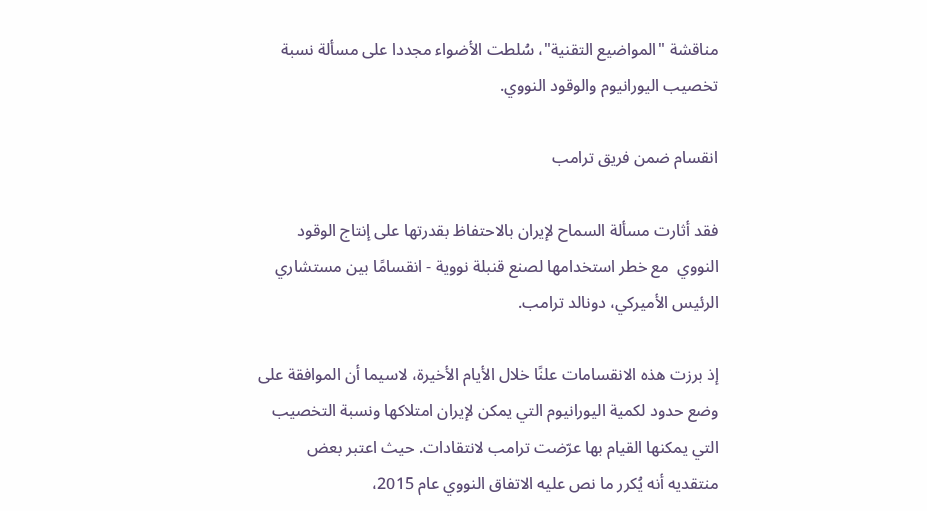مناقشة "المواضيع التقنية"، سُلطت الأضواء مجددا على مسألة نسبة تخصيب اليورانيوم والوقود النووي.

انقسام ضمن فريق ترامب

فقد أثارت مسألة السماح لإيران بالاحتفاظ بقدرتها على إنتاج الوقود النووي  مع خطر استخدامها لصنع قنبلة نووية - انقسامًا بين مستشاري الرئيس الأميركي، دونالد ترامب.

إذ برزت هذه الانقسامات علنًا خلال الأيام الأخيرة، لاسيما أن الموافقة على وضع حدود لكمية اليورانيوم التي يمكن لإيران امتلاكها ونسبة التخصيب التي يمكنها القيام بها عرّضت ترامب لانتقادات. حيث اعتبر بعض منتقديه أنه يُكرر ما نص عليه الاتفاق النووي عام 2015،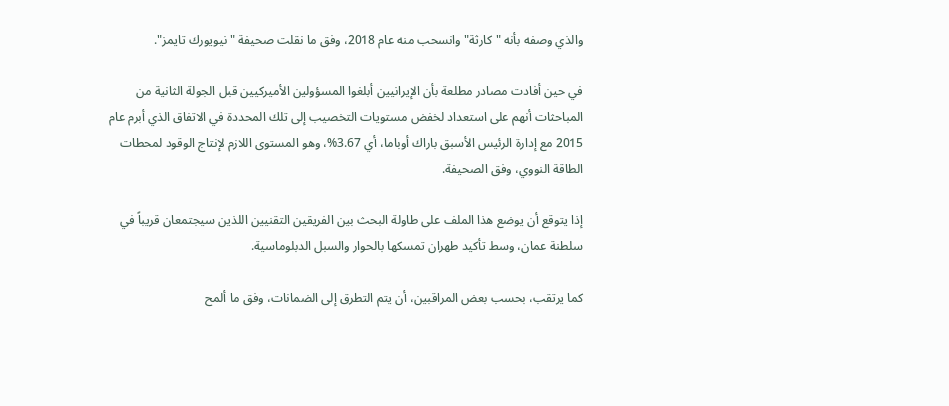والذي وصفه بأنه "كارثة" وانسحب منه عام 2018، وفق ما نقلت صحيفة "نيويورك تايمز".

في حين أفادت مصادر مطلعة بأن الإيرانيين أبلغوا المسؤولين الأميركيين قبل الجولة الثانية من المباحثات أنهم على استعداد لخفض مستويات التخصيب إلى تلك المحددة في الاتفاق الذي أبرم عام 2015 مع إدارة الرئيس الأسبق باراك أوباما، أي 3.67%، وهو المستوى اللازم لإنتاج الوقود لمحطات الطاقة النووي، وفق الصحيفة.

إذا يتوقع أن يوضع هذا الملف على طاولة البحث بين الفريقين التقنيين اللذين سيجتمعان قريباً في سلطنة عمان، وسط تأكيد طهران تمسكها بالحوار والسبل الدبلوماسية.

كما يرتقب، بحسب بعض المراقبين، أن يتم التطرق إلى الضمانات، وفق ما ألمح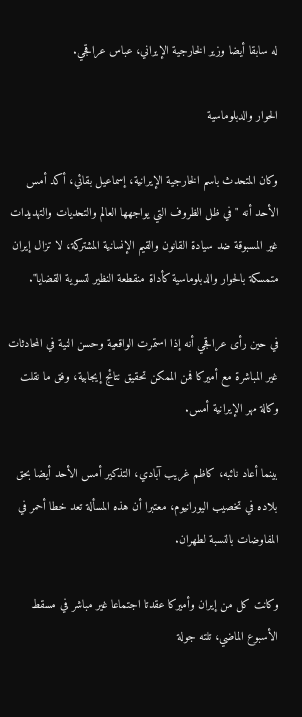له سابقا أيضا وزير الخارجية الإيراني، عباس عراقجي.

الحوار والدبلوماسية

وكان المتحدث باسم الخارجية الإيرانية، إسماعيل بقائي، أكد أمس الأحد أنه "في ظل الظروف التي یواجهها العالم والتحدیات والتهدیدات غیر المسبوقة ضد سیادة القانون والقیم الإنسانية المشترکة، لا تزال إيران متمسكة بالحوار والدبلوماسیة کأداة منقطعة النظیر لتسویة القضایا".

في حين رأى عراقجي أنه إذا استمرت الواقعية وحسن النية في المحادثات غير المباشرة مع أميركا فمن الممكن تحقيق نتائج إيجابية، وفق ما نقلت وكالة مهر الإيرانية أمس.

بينما أعاد نائبه، كاظم غريب آبادي، التذكير أمس الأحد أيضا بحق بلاده في تخصيب اليورانيوم، معتبرا أن هذه المسألة تعد خطا أحمر في المفاوضات بالنسبة لطهران.

وكانت كل من إيران وأميركا عقدتا اجتماعا غير مباشر في مسقط الأسبوع الماضي، تلته جولة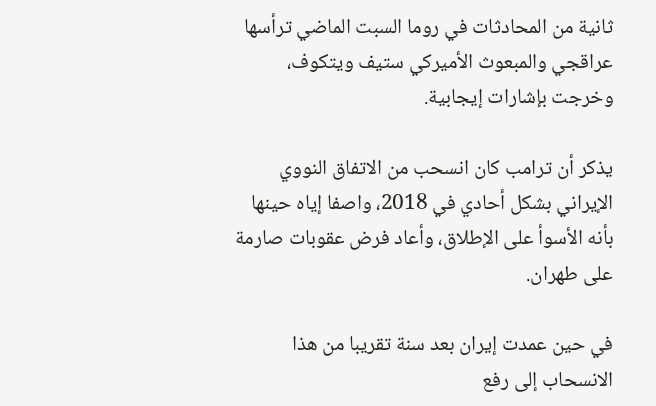ثانية من المحادثات في روما السبت الماضي ترأسها عراقجي والمبعوث الأميركي ستيف ويتكوف، وخرجت بإشارات إيجابية.

يذكر أن ترامب كان انسحب من الاتفاق النووي الإيراني بشكل أحادي في 2018، واصفا إياه حينها بأنه الأسوأ على الإطلاق، وأعاد فرض عقوبات صارمة على طهران.

في حين عمدت إيران بعد سنة تقريبا من هذا الانسحاب إلى رفع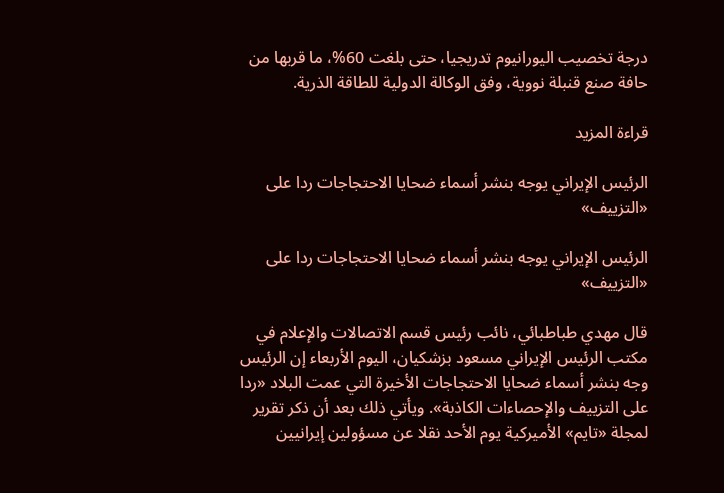درجة تخصيب اليورانيوم تدريجيا، حتى بلغت 60%، ما قربها من حافة صنع قنبلة نووية، وفق الوكالة الدولية للطاقة الذرية.

قراءة المزيد

الرئيس الإيراني يوجه بنشر أسماء ضحايا الاحتجاجات ردا على «التزييف»

الرئيس الإيراني يوجه بنشر أسماء ضحايا الاحتجاجات ردا على «التزييف»

قال مهدي طباطبائي، نائب رئيس قسم الاتصالات والإعلام في مكتب الرئيس الإيراني مسعود بزشكيان، اليوم الأربعاء إن الرئيس وجه بنشر أسماء ضحايا الاحتجاجات الأخيرة التي عمت البلاد «ردا على التزييف والإحصاءات الكاذبة». ويأتي ذلك بعد أن ذكر تقرير لمجلة «تايم» الأميركية يوم الأحد نقلا عن مسؤولين إيرانيين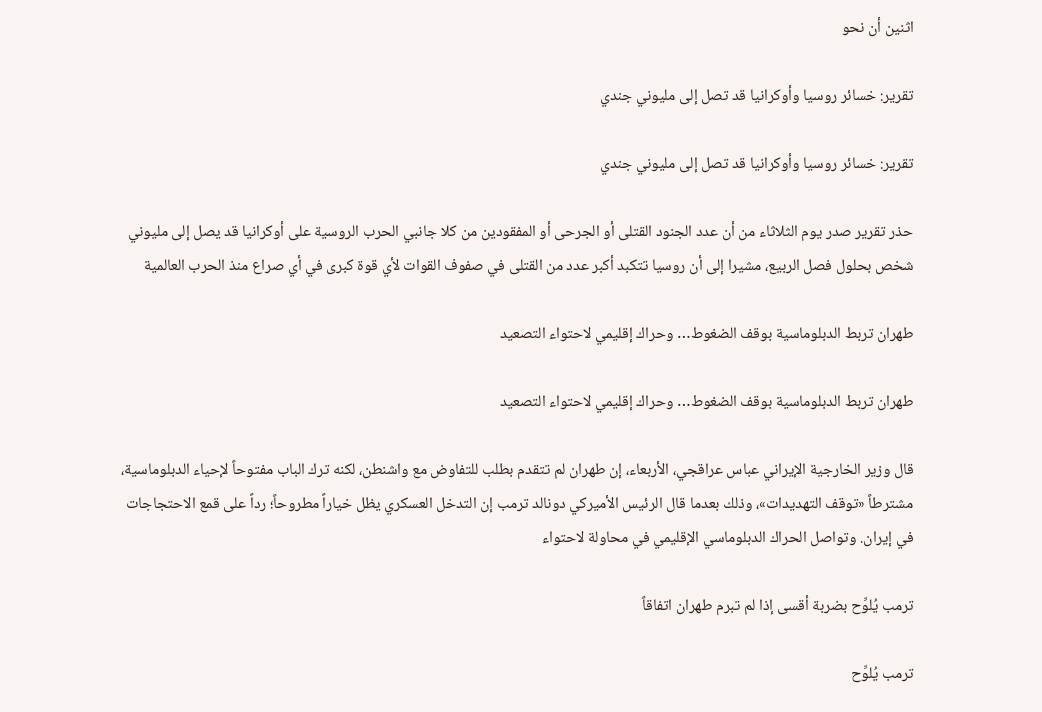اثنين أن نحو

تقرير: خسائر روسيا وأوكرانيا قد تصل إلى مليوني جندي

تقرير: خسائر روسيا وأوكرانيا قد تصل إلى مليوني جندي

حذر تقرير صدر يوم الثلاثاء من أن عدد الجنود القتلى أو الجرحى أو المفقودين من كلا جانبي الحرب الروسية على أوكرانيا قد يصل إلى مليوني شخص بحلول فصل الربيع، مشيرا إلى أن روسيا تتكبد أكبر عدد من القتلى في صفوف القوات لأي قوة كبرى في أي صراع منذ الحرب العالمية

طهران تربط الدبلوماسية بوقف الضغوط… وحراك إقليمي لاحتواء التصعيد

طهران تربط الدبلوماسية بوقف الضغوط… وحراك إقليمي لاحتواء التصعيد

قال وزير الخارجية الإيراني عباس عراقجي، الأربعاء، إن طهران لم تتقدم بطلب للتفاوض مع واشنطن، لكنه ترك الباب مفتوحاً لإحياء الدبلوماسية، مشترطاً «توقف التهديدات»، وذلك بعدما قال الرئيس الأميركي دونالد ترمب إن التدخل العسكري يظل خياراً مطروحاً؛ رداً على قمع الاحتجاجات في إيران. وتواصل الحراك الدبلوماسي الإقليمي في محاولة لاحتواء

ترمب يُلوِّح بضربة أقسى إذا لم تبرم طهران اتفاقاً

ترمب يُلوِّح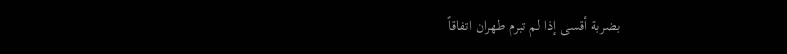بضربة أقسى إذا لم تبرم طهران اتفاقاً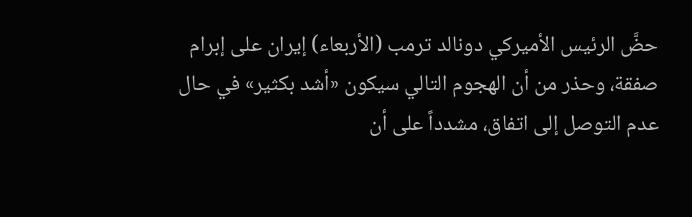حضَّ الرئيس الأميركي دونالد ترمب (الأربعاء) إيران على إبرام صفقة، وحذر من أن الهجوم التالي سيكون «أشد بكثير» في حال عدم التوصل إلى اتفاق، مشدداً على أن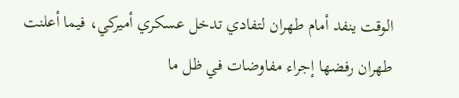الوقت ينفد أمام طهران لتفادي تدخل عسكري أميركي، فيما أعلنت طهران رفضها إجراء مفاوضات في ظل ما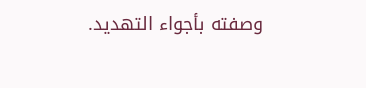وصفته بأجواء التهديد.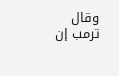وقال ترمب إن